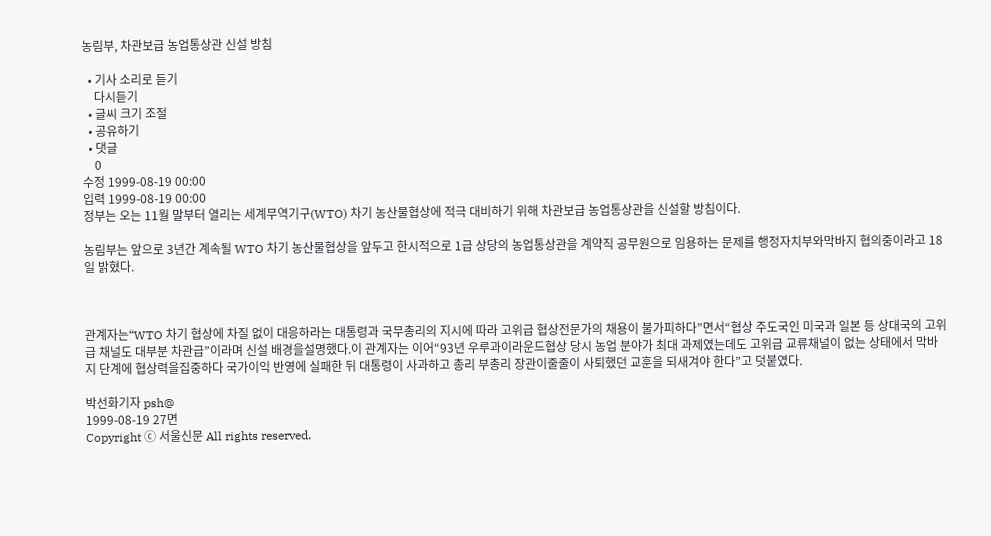농림부, 차관보급 농업통상관 신설 방침

  • 기사 소리로 듣기
    다시듣기
  • 글씨 크기 조절
  • 공유하기
  • 댓글
    0
수정 1999-08-19 00:00
입력 1999-08-19 00:00
정부는 오는 11월 말부터 열리는 세계무역기구(WTO) 차기 농산물협상에 적극 대비하기 위해 차관보급 농업통상관을 신설할 방침이다.

농림부는 앞으로 3년간 계속될 WTO 차기 농산물협상을 앞두고 한시적으로 1급 상당의 농업통상관을 계약직 공무원으로 임용하는 문제를 행정자치부와막바지 협의중이라고 18일 밝혔다.



관계자는“WTO 차기 협상에 차질 없이 대응하라는 대통령과 국무총리의 지시에 따라 고위급 협상전문가의 채용이 불가피하다”면서“협상 주도국인 미국과 일본 등 상대국의 고위급 채널도 대부분 차관급”이라며 신설 배경을설명했다.이 관계자는 이어“93년 우루과이라운드협상 당시 농업 분야가 최대 과제였는데도 고위급 교류채널이 없는 상태에서 막바지 단계에 협상력을집중하다 국가이익 반영에 실패한 뒤 대통령이 사과하고 총리 부총리 장관이줄줄이 사퇴했던 교훈을 되새겨야 한다”고 덧붙였다.

박선화기자 psh@
1999-08-19 27면
Copyright ⓒ 서울신문 All rights reserved.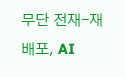무단 전재-재배포, AI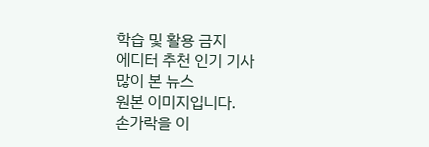학습 및 활용 금지
에디터 추천 인기 기사
많이 본 뉴스
원본 이미지입니다.
손가락을 이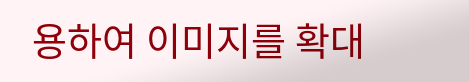용하여 이미지를 확대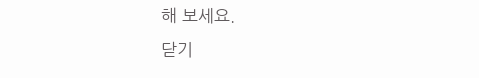해 보세요.
닫기